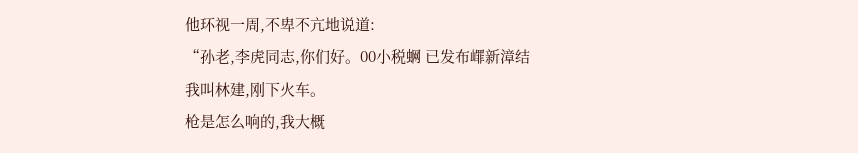他环视一周,不卑不亢地说道:
“孙老,李虎同志,你们好。00小税蛧 已发布嶵新漳结
我叫林建,刚下火车。
枪是怎么响的,我大概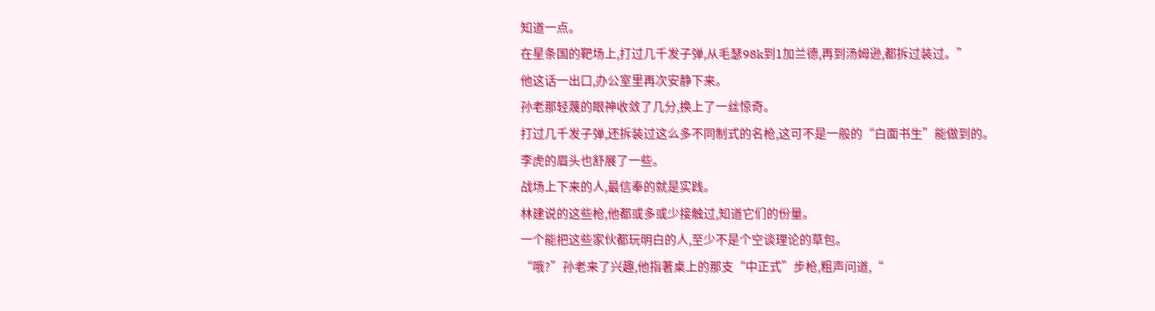知道一点。
在星条国的靶场上,打过几千发子弹,从毛瑟98k到1加兰德,再到汤姆逊,都拆过装过。”
他这话一出口,办公室里再次安静下来。
孙老那轻蔑的眼神收敛了几分,换上了一丝惊奇。
打过几千发子弹,还拆装过这么多不同制式的名枪,这可不是一般的“白面书生”能做到的。
李虎的眉头也舒展了一些。
战场上下来的人,最信奉的就是实践。
林建说的这些枪,他都或多或少接触过,知道它们的份量。
一个能把这些家伙都玩明白的人,至少不是个空谈理论的草包。
“哦?”孙老来了兴趣,他指著桌上的那支“中正式”步枪,粗声问道,“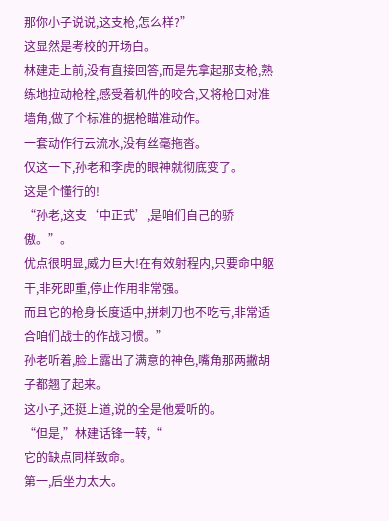那你小子说说,这支枪,怎么样?”
这显然是考校的开场白。
林建走上前,没有直接回答,而是先拿起那支枪,熟练地拉动枪栓,感受着机件的咬合,又将枪口对准墙角,做了个标准的据枪瞄准动作。
一套动作行云流水,没有丝毫拖沓。
仅这一下,孙老和李虎的眼神就彻底变了。
这是个懂行的!
“孙老,这支‘中正式’,是咱们自己的骄傲。”。
优点很明显,威力巨大!在有效射程内,只要命中躯干,非死即重,停止作用非常强。
而且它的枪身长度适中,拼刺刀也不吃亏,非常适合咱们战士的作战习惯。”
孙老听着,脸上露出了满意的神色,嘴角那两撇胡子都翘了起来。
这小子,还挺上道,说的全是他爱听的。
“但是,”林建话锋一转,“
它的缺点同样致命。
第一,后坐力太大。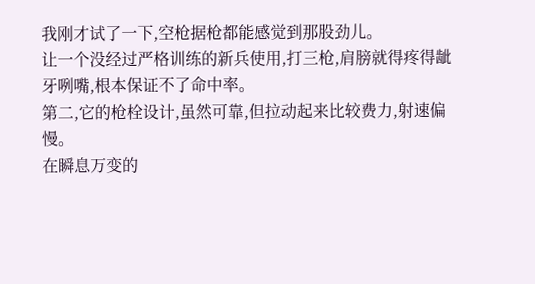我刚才试了一下,空枪据枪都能感觉到那股劲儿。
让一个没经过严格训练的新兵使用,打三枪,肩膀就得疼得龇牙咧嘴,根本保证不了命中率。
第二,它的枪栓设计,虽然可靠,但拉动起来比较费力,射速偏慢。
在瞬息万变的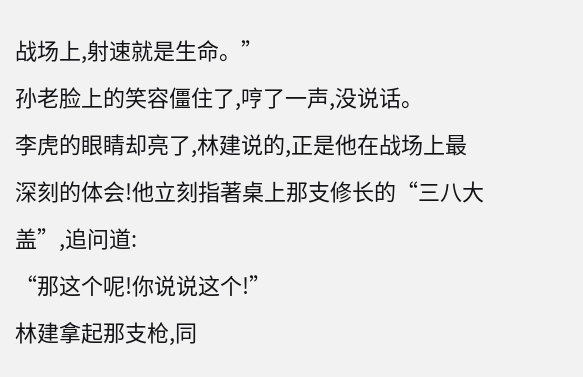战场上,射速就是生命。”
孙老脸上的笑容僵住了,哼了一声,没说话。
李虎的眼睛却亮了,林建说的,正是他在战场上最深刻的体会!他立刻指著桌上那支修长的“三八大盖”,追问道:
“那这个呢!你说说这个!”
林建拿起那支枪,同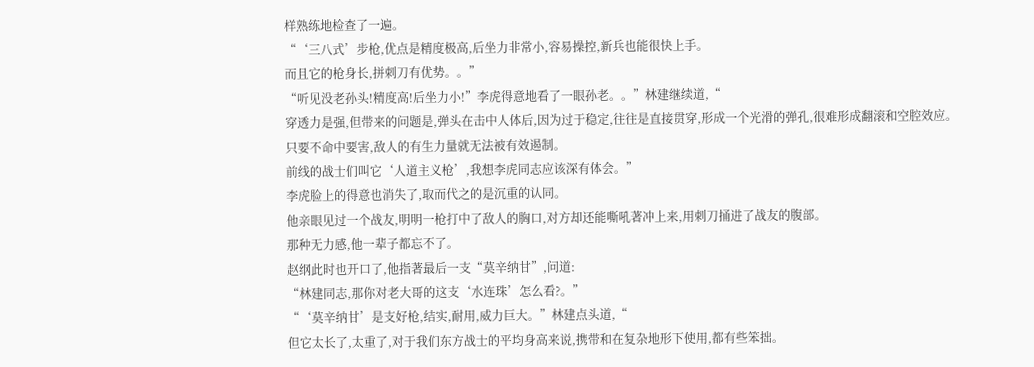样熟练地检查了一遍。
“‘三八式’步枪,优点是精度极高,后坐力非常小,容易操控,新兵也能很快上手。
而且它的枪身长,拼刺刀有优势。。”
“听见没老孙头!精度高!后坐力小!”李虎得意地看了一眼孙老。。”林建继续道,“
穿透力是强,但带来的问题是,弹头在击中人体后,因为过于稳定,往往是直接贯穿,形成一个光滑的弹孔,很难形成翻滚和空腔效应。
只要不命中要害,敌人的有生力量就无法被有效遏制。
前线的战士们叫它‘人道主义枪’,我想李虎同志应该深有体会。”
李虎脸上的得意也消失了,取而代之的是沉重的认同。
他亲眼见过一个战友,明明一枪打中了敌人的胸口,对方却还能嘶吼著冲上来,用刺刀捅进了战友的腹部。
那种无力感,他一辈子都忘不了。
赵纲此时也开口了,他指著最后一支“莫辛纳甘”,问道:
“林建同志,那你对老大哥的这支‘水连珠’怎么看?。”
“‘莫辛纳甘’是支好枪,结实,耐用,威力巨大。”林建点头道,“
但它太长了,太重了,对于我们东方战士的平均身高来说,携带和在复杂地形下使用,都有些笨拙。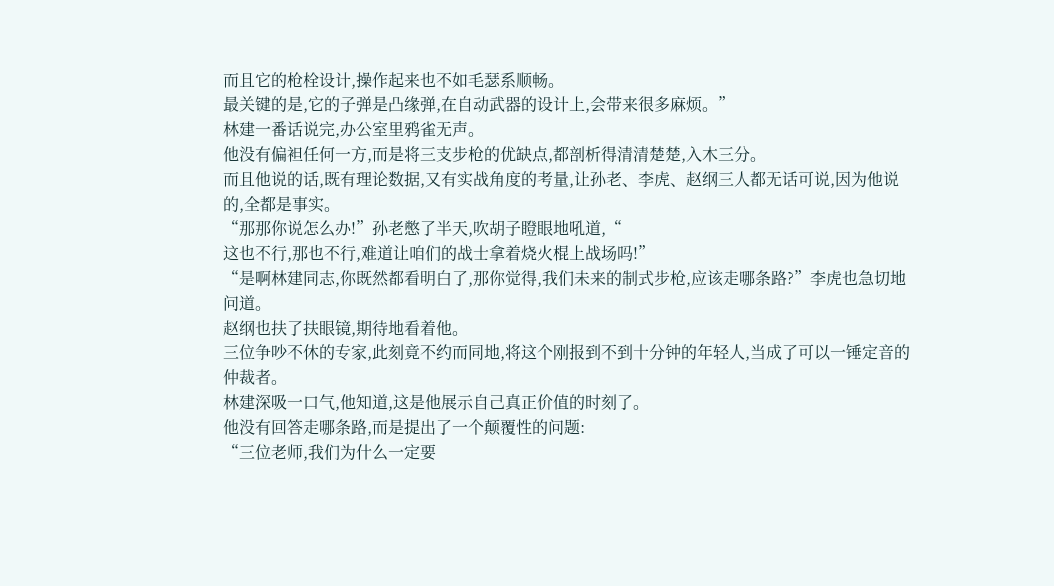而且它的枪栓设计,操作起来也不如毛瑟系顺畅。
最关键的是,它的子弹是凸缘弹,在自动武器的设计上,会带来很多麻烦。”
林建一番话说完,办公室里鸦雀无声。
他没有偏袒任何一方,而是将三支步枪的优缺点,都剖析得清清楚楚,入木三分。
而且他说的话,既有理论数据,又有实战角度的考量,让孙老、李虎、赵纲三人都无话可说,因为他说的,全都是事实。
“那那你说怎么办!”孙老憋了半天,吹胡子瞪眼地吼道,“
这也不行,那也不行,难道让咱们的战士拿着烧火棍上战场吗!”
“是啊林建同志,你既然都看明白了,那你觉得,我们未来的制式步枪,应该走哪条路?”李虎也急切地问道。
赵纲也扶了扶眼镜,期待地看着他。
三位争吵不休的专家,此刻竟不约而同地,将这个刚报到不到十分钟的年轻人,当成了可以一锤定音的仲裁者。
林建深吸一口气,他知道,这是他展示自己真正价值的时刻了。
他没有回答走哪条路,而是提出了一个颠覆性的问题:
“三位老师,我们为什么一定要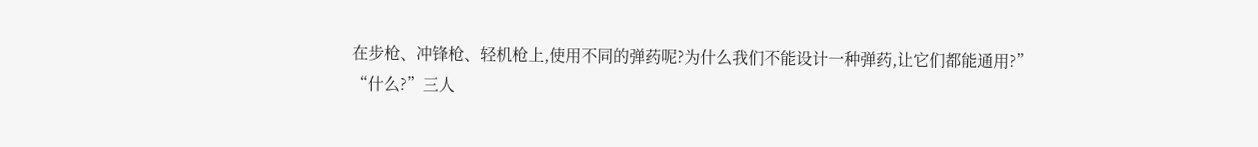在步枪、冲锋枪、轻机枪上,使用不同的弹药呢?为什么我们不能设计一种弹药,让它们都能通用?”
“什么?”三人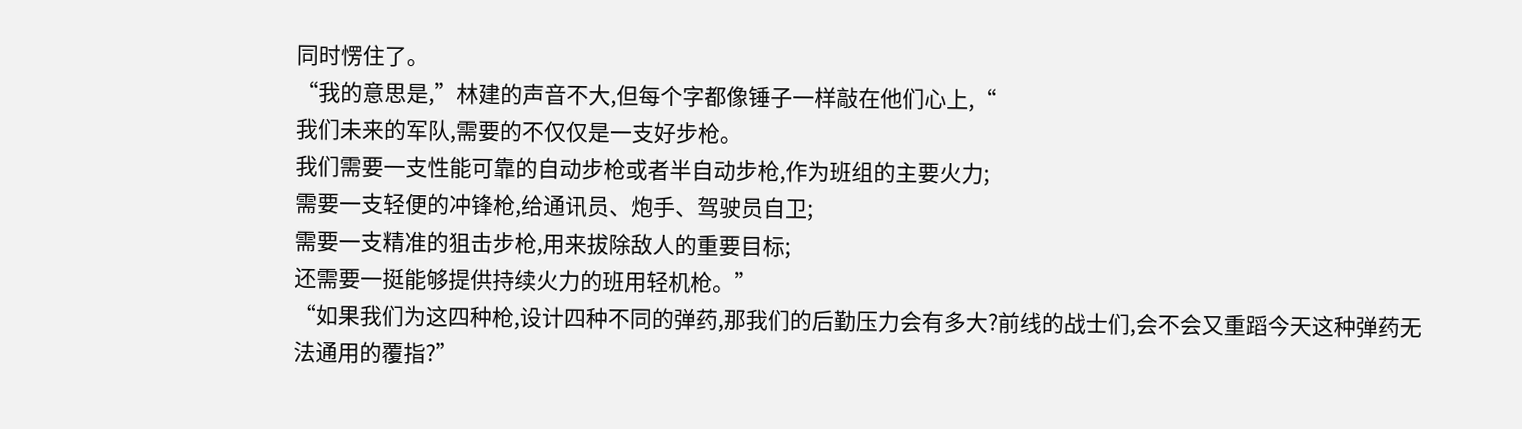同时愣住了。
“我的意思是,”林建的声音不大,但每个字都像锤子一样敲在他们心上,“
我们未来的军队,需要的不仅仅是一支好步枪。
我们需要一支性能可靠的自动步枪或者半自动步枪,作为班组的主要火力;
需要一支轻便的冲锋枪,给通讯员、炮手、驾驶员自卫;
需要一支精准的狙击步枪,用来拔除敌人的重要目标;
还需要一挺能够提供持续火力的班用轻机枪。”
“如果我们为这四种枪,设计四种不同的弹药,那我们的后勤压力会有多大?前线的战士们,会不会又重蹈今天这种弹药无法通用的覆指?”